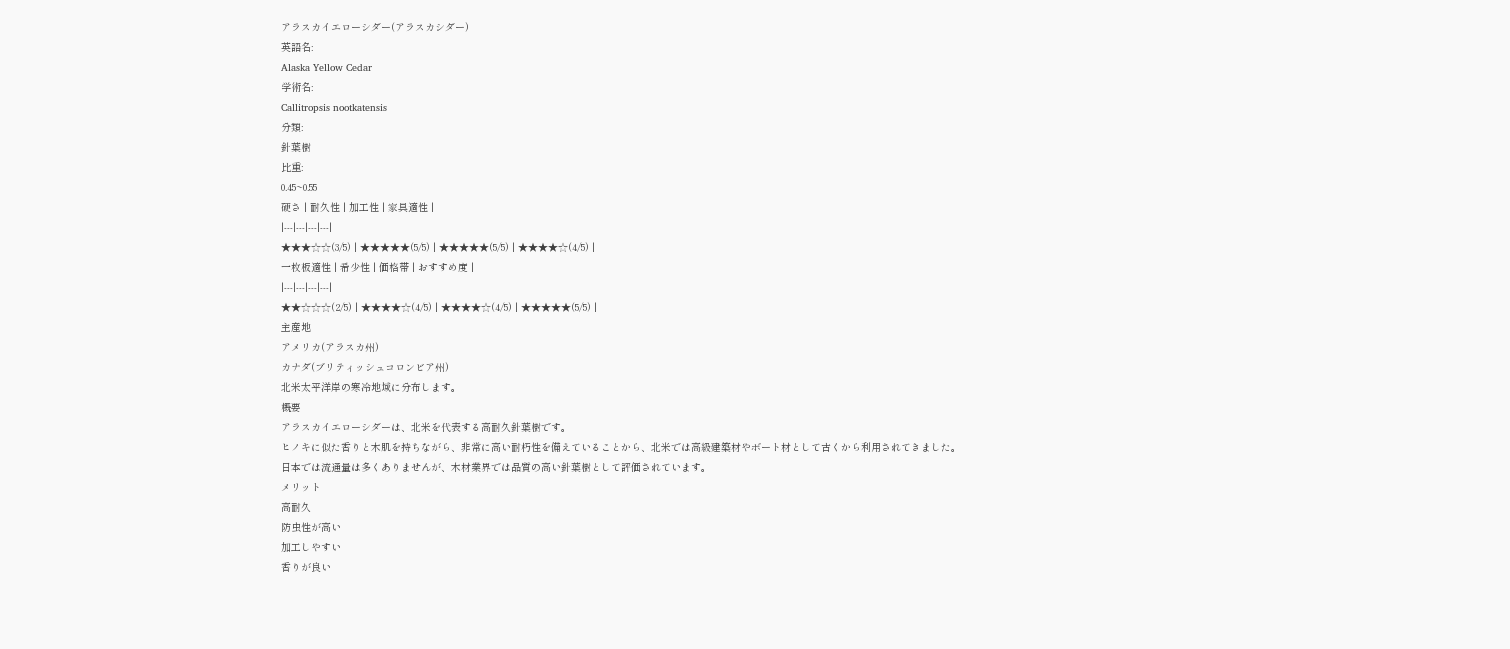アラスカイエローシダー(アラスカシダー)
英語名:
Alaska Yellow Cedar
学術名:
Callitropsis nootkatensis
分類:
針葉樹
比重:
0.45~0.55
硬さ | 耐久性 | 加工性 | 家具適性 |
|---|---|---|---|
★★★☆☆(3/5) | ★★★★★(5/5) | ★★★★★(5/5) | ★★★★☆(4/5) |
一枚板適性 | 希少性 | 価格帯 | おすすめ度 |
|---|---|---|---|
★★☆☆☆(2/5) | ★★★★☆(4/5) | ★★★★☆(4/5) | ★★★★★(5/5) |
主産地
アメリカ(アラスカ州)
カナダ(ブリティッシュコロンビア州)
北米太平洋岸の寒冷地域に分布します。
概要
アラスカイエローシダーは、北米を代表する高耐久針葉樹です。
ヒノキに似た香りと木肌を持ちながら、非常に高い耐朽性を備えていることから、北米では高級建築材やボート材として古くから利用されてきました。
日本では流通量は多くありませんが、木材業界では品質の高い針葉樹として評価されています。
メリット
高耐久
防虫性が高い
加工しやすい
香りが良い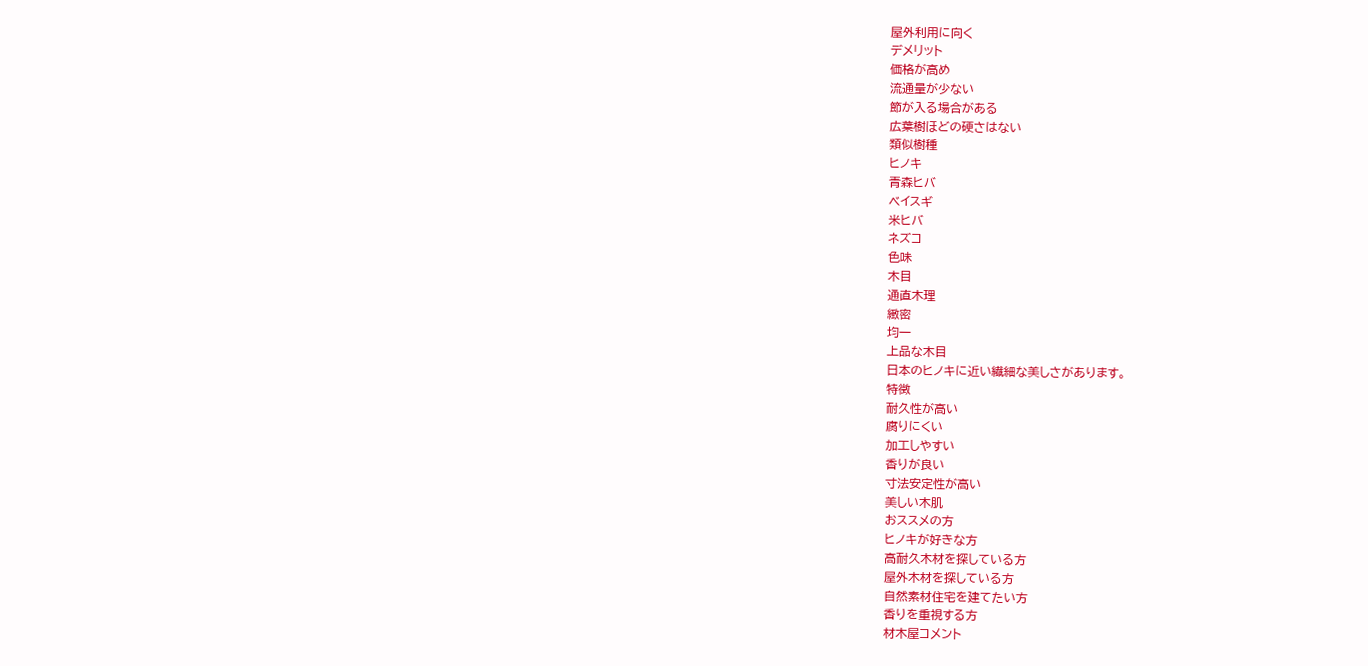屋外利用に向く
デメリット
価格が高め
流通量が少ない
節が入る場合がある
広葉樹ほどの硬さはない
類似樹種
ヒノキ
青森ヒバ
ベイスギ
米ヒバ
ネズコ
色味
木目
通直木理
緻密
均一
上品な木目
日本のヒノキに近い繊細な美しさがあります。
特徴
耐久性が高い
腐りにくい
加工しやすい
香りが良い
寸法安定性が高い
美しい木肌
おススメの方
ヒノキが好きな方
高耐久木材を探している方
屋外木材を探している方
自然素材住宅を建てたい方
香りを重視する方
材木屋コメント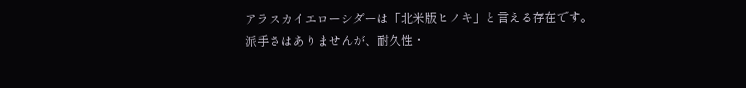アラスカイエローシダーは「北米版ヒノキ」と言える存在です。
派手さはありませんが、耐久性・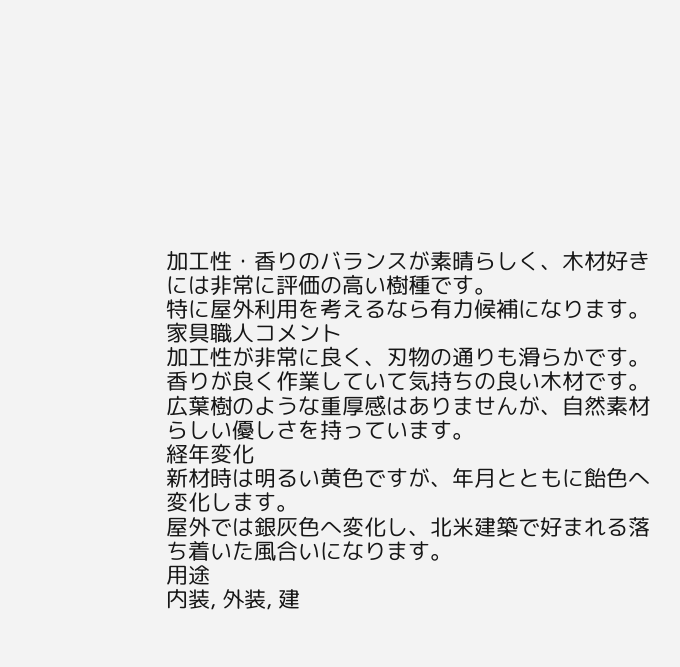加工性・香りのバランスが素晴らしく、木材好きには非常に評価の高い樹種です。
特に屋外利用を考えるなら有力候補になります。
家具職人コメント
加工性が非常に良く、刃物の通りも滑らかです。
香りが良く作業していて気持ちの良い木材です。広葉樹のような重厚感はありませんが、自然素材らしい優しさを持っています。
経年変化
新材時は明るい黄色ですが、年月とともに飴色へ変化します。
屋外では銀灰色へ変化し、北米建築で好まれる落ち着いた風合いになります。
用途
内装, 外装, 建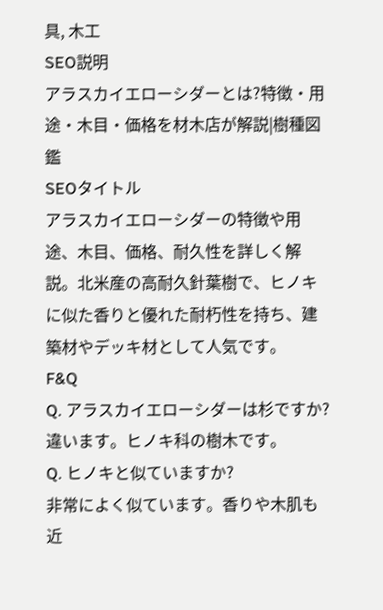具, 木工
SEO説明
アラスカイエローシダーとは?特徴・用途・木目・価格を材木店が解説|樹種図鑑
SEOタイトル
アラスカイエローシダーの特徴や用途、木目、価格、耐久性を詳しく解説。北米産の高耐久針葉樹で、ヒノキに似た香りと優れた耐朽性を持ち、建築材やデッキ材として人気です。
F&Q
Q. アラスカイエローシダーは杉ですか?
違います。ヒノキ科の樹木です。
Q. ヒノキと似ていますか?
非常によく似ています。香りや木肌も近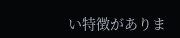い特徴がありま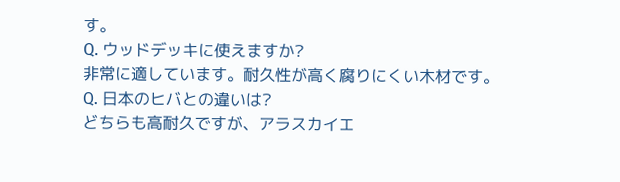す。
Q. ウッドデッキに使えますか?
非常に適しています。耐久性が高く腐りにくい木材です。
Q. 日本のヒバとの違いは?
どちらも高耐久ですが、アラスカイエ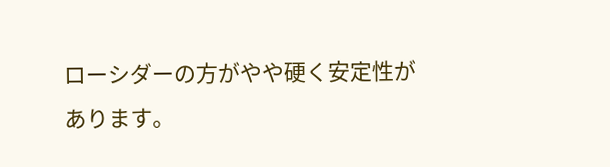ローシダーの方がやや硬く安定性があります。